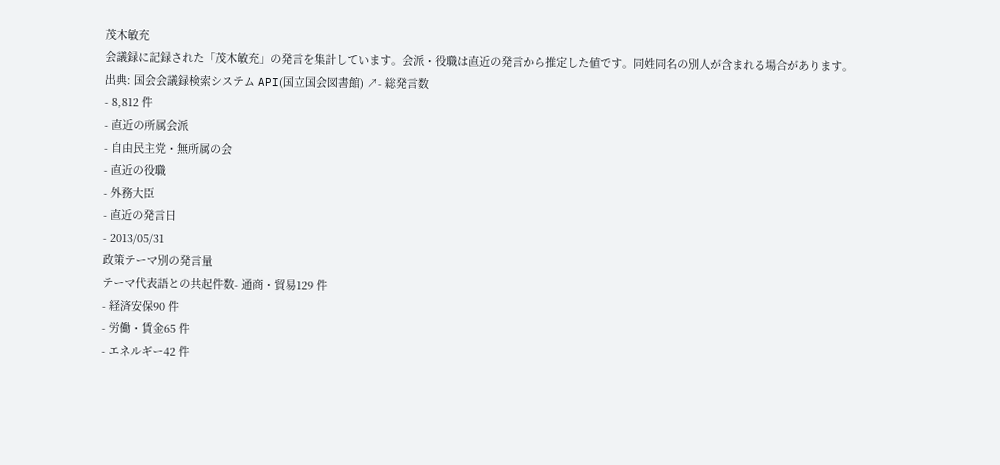茂木敏充
会議録に記録された「茂木敏充」の発言を集計しています。会派・役職は直近の発言から推定した値です。同姓同名の別人が含まれる場合があります。
出典: 国会会議録検索システム API(国立国会図書館) ↗- 総発言数
- 8,812 件
- 直近の所属会派
- 自由民主党・無所属の会
- 直近の役職
- 外務大臣
- 直近の発言日
- 2013/05/31
政策テーマ別の発言量
テーマ代表語との共起件数- 通商・貿易129 件
- 経済安保90 件
- 労働・賃金65 件
- エネルギー42 件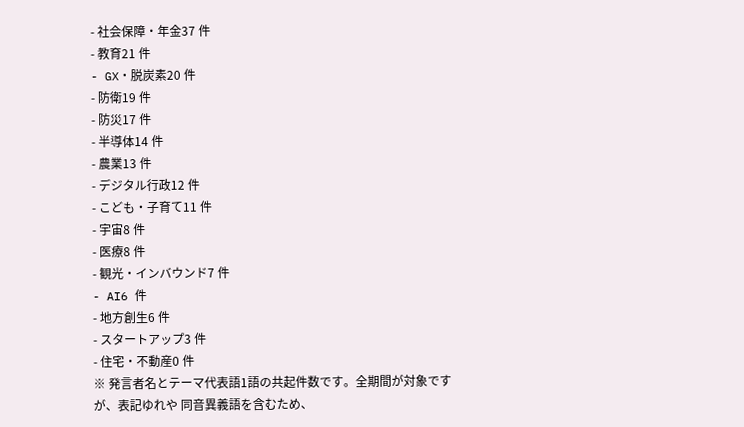- 社会保障・年金37 件
- 教育21 件
- GX・脱炭素20 件
- 防衛19 件
- 防災17 件
- 半導体14 件
- 農業13 件
- デジタル行政12 件
- こども・子育て11 件
- 宇宙8 件
- 医療8 件
- 観光・インバウンド7 件
- AI6 件
- 地方創生6 件
- スタートアップ3 件
- 住宅・不動産0 件
※ 発言者名とテーマ代表語1語の共起件数です。全期間が対象ですが、表記ゆれや 同音異義語を含むため、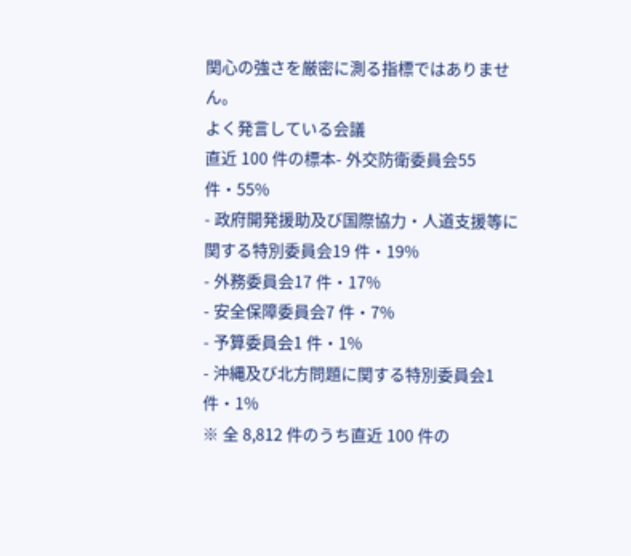関心の強さを厳密に測る指標ではありません。
よく発言している会議
直近 100 件の標本- 外交防衛委員会55 件・55%
- 政府開発援助及び国際協力・人道支援等に関する特別委員会19 件・19%
- 外務委員会17 件・17%
- 安全保障委員会7 件・7%
- 予算委員会1 件・1%
- 沖縄及び北方問題に関する特別委員会1 件・1%
※ 全 8,812 件のうち直近 100 件の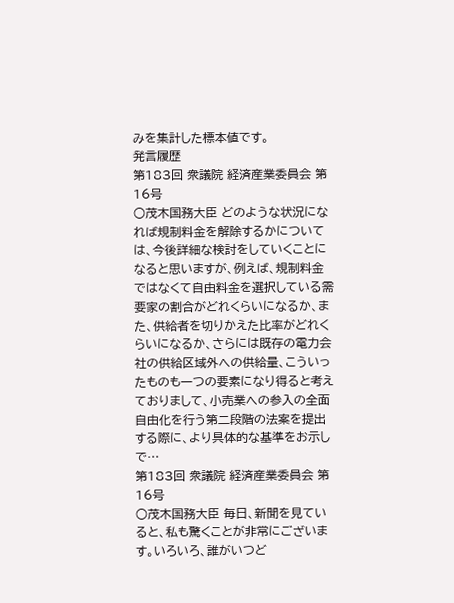みを集計した標本値です。
発言履歴
第183回 衆議院 経済産業委員会 第16号
○茂木国務大臣 どのような状況になれば規制料金を解除するかについては、今後詳細な検討をしていくことになると思いますが、例えば、規制料金ではなくて自由料金を選択している需要家の割合がどれくらいになるか、また、供給者を切りかえた比率がどれくらいになるか、さらには既存の電力会社の供給区域外への供給量、こういったものも一つの要素になり得ると考えておりまして、小売業への参入の全面自由化を行う第二段階の法案を提出する際に、より具体的な基準をお示しで…
第183回 衆議院 経済産業委員会 第16号
○茂木国務大臣 毎日、新聞を見ていると、私も驚くことが非常にございます。いろいろ、誰がいつど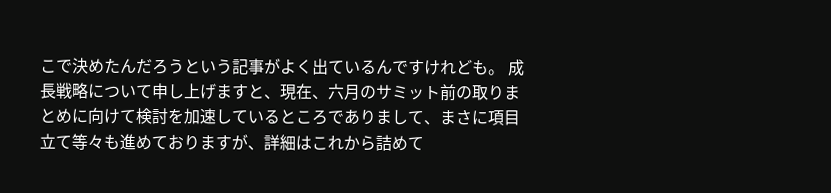こで決めたんだろうという記事がよく出ているんですけれども。 成長戦略について申し上げますと、現在、六月のサミット前の取りまとめに向けて検討を加速しているところでありまして、まさに項目立て等々も進めておりますが、詳細はこれから詰めて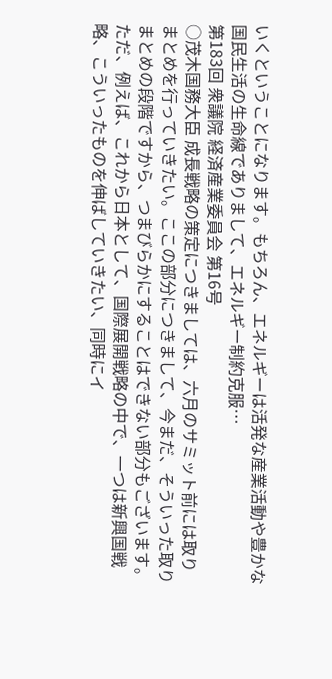いくということになります。もちろん、エネルギーは活発な産業活動や豊かな国民生活の生命線でありまして、エネルギー制約克服…
第183回 衆議院 経済産業委員会 第16号
○茂木国務大臣 成長戦略の策定につきましては、六月のサミット前には取りまとめを行っていきたい。ここの部分につきまして、今まだ、そういった取りまとめの段階ですから、つまびらかにすることはできない部分もございます。 ただ、例えば、これから日本として、国際展開戦略の中で、一つは新興国戦略、こういったものを伸ばしていきたい、同時にイ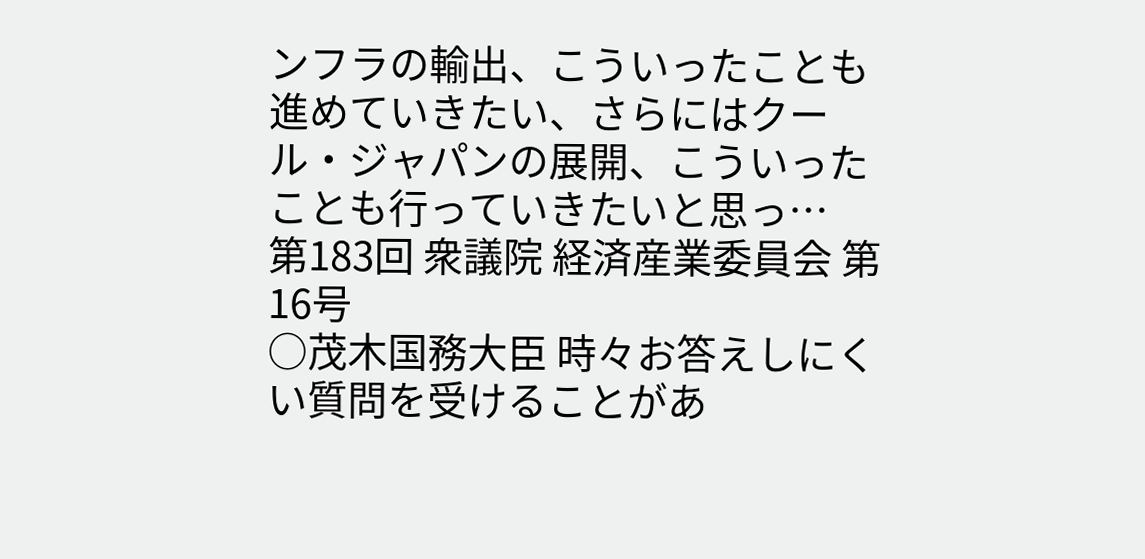ンフラの輸出、こういったことも進めていきたい、さらにはクール・ジャパンの展開、こういったことも行っていきたいと思っ…
第183回 衆議院 経済産業委員会 第16号
○茂木国務大臣 時々お答えしにくい質問を受けることがあ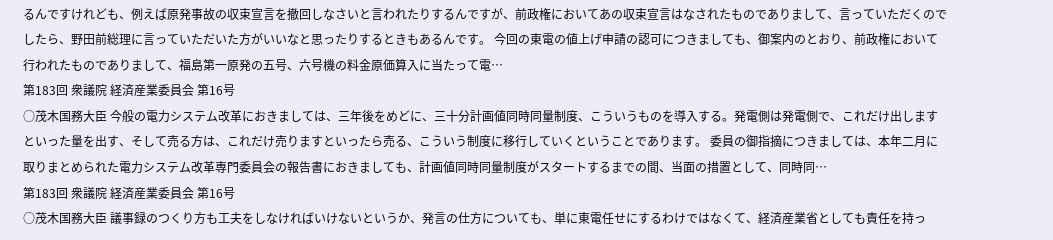るんですけれども、例えば原発事故の収束宣言を撤回しなさいと言われたりするんですが、前政権においてあの収束宣言はなされたものでありまして、言っていただくのでしたら、野田前総理に言っていただいた方がいいなと思ったりするときもあるんです。 今回の東電の値上げ申請の認可につきましても、御案内のとおり、前政権において行われたものでありまして、福島第一原発の五号、六号機の料金原価算入に当たって電…
第183回 衆議院 経済産業委員会 第16号
○茂木国務大臣 今般の電力システム改革におきましては、三年後をめどに、三十分計画値同時同量制度、こういうものを導入する。発電側は発電側で、これだけ出しますといった量を出す、そして売る方は、これだけ売りますといったら売る、こういう制度に移行していくということであります。 委員の御指摘につきましては、本年二月に取りまとめられた電力システム改革専門委員会の報告書におきましても、計画値同時同量制度がスタートするまでの間、当面の措置として、同時同…
第183回 衆議院 経済産業委員会 第16号
○茂木国務大臣 議事録のつくり方も工夫をしなければいけないというか、発言の仕方についても、単に東電任せにするわけではなくて、経済産業省としても責任を持っ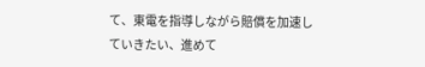て、東電を指導しながら賠償を加速していきたい、進めて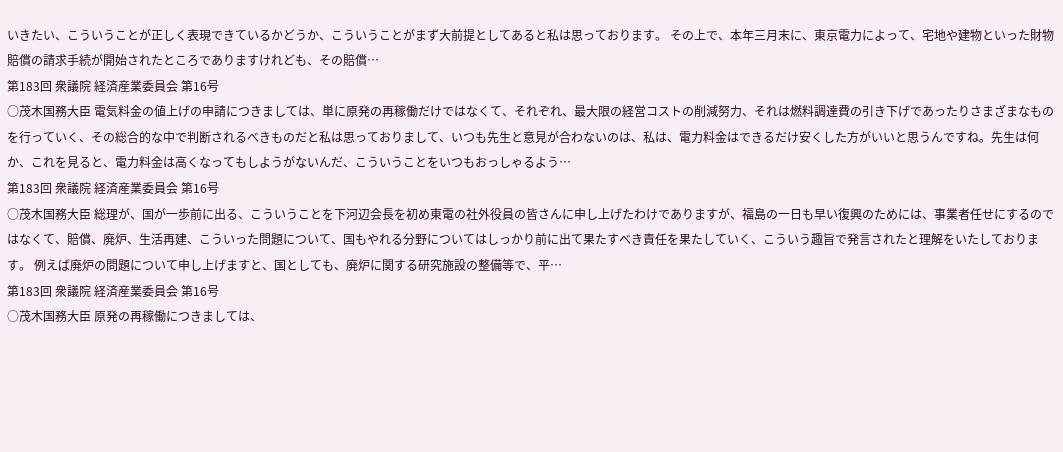いきたい、こういうことが正しく表現できているかどうか、こういうことがまず大前提としてあると私は思っております。 その上で、本年三月末に、東京電力によって、宅地や建物といった財物賠償の請求手続が開始されたところでありますけれども、その賠償…
第183回 衆議院 経済産業委員会 第16号
○茂木国務大臣 電気料金の値上げの申請につきましては、単に原発の再稼働だけではなくて、それぞれ、最大限の経営コストの削減努力、それは燃料調達費の引き下げであったりさまざまなものを行っていく、その総合的な中で判断されるべきものだと私は思っておりまして、いつも先生と意見が合わないのは、私は、電力料金はできるだけ安くした方がいいと思うんですね。先生は何か、これを見ると、電力料金は高くなってもしようがないんだ、こういうことをいつもおっしゃるよう…
第183回 衆議院 経済産業委員会 第16号
○茂木国務大臣 総理が、国が一歩前に出る、こういうことを下河辺会長を初め東電の社外役員の皆さんに申し上げたわけでありますが、福島の一日も早い復興のためには、事業者任せにするのではなくて、賠償、廃炉、生活再建、こういった問題について、国もやれる分野についてはしっかり前に出て果たすべき責任を果たしていく、こういう趣旨で発言されたと理解をいたしております。 例えば廃炉の問題について申し上げますと、国としても、廃炉に関する研究施設の整備等で、平…
第183回 衆議院 経済産業委員会 第16号
○茂木国務大臣 原発の再稼働につきましては、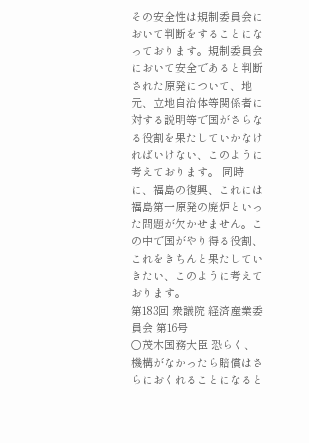その安全性は規制委員会において判断をすることになっております。規制委員会において安全であると判断された原発について、地元、立地自治体等関係者に対する説明等で国がさらなる役割を果たしていかなければいけない、このように考えております。 同時に、福島の復興、これには福島第一原発の廃炉といった問題が欠かせません。この中で国がやり得る役割、これをきちんと果たしていきたい、このように考えております。
第183回 衆議院 経済産業委員会 第16号
○茂木国務大臣 恐らく、機構がなかったら賠償はさらにおくれることになると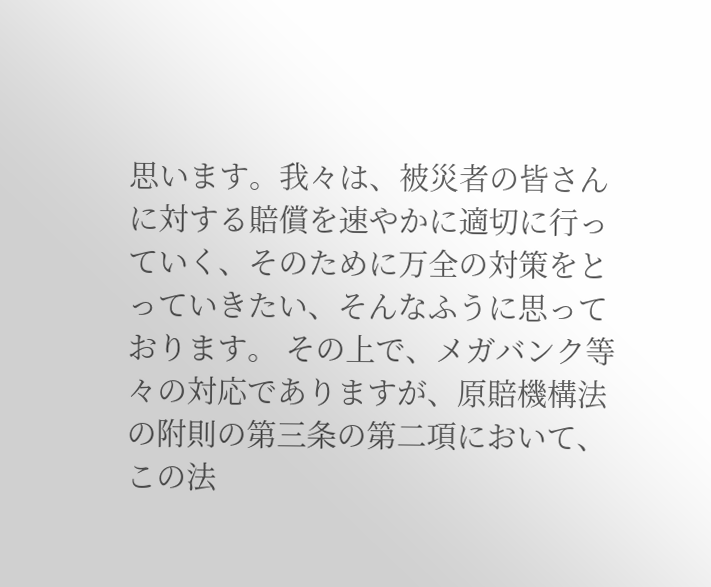思います。我々は、被災者の皆さんに対する賠償を速やかに適切に行っていく、そのために万全の対策をとっていきたい、そんなふうに思っております。 その上で、メガバンク等々の対応でありますが、原賠機構法の附則の第三条の第二項において、この法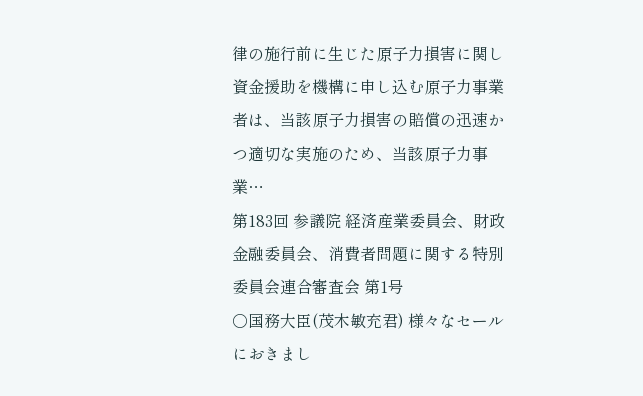律の施行前に生じた原子力損害に関し資金援助を機構に申し込む原子力事業者は、当該原子力損害の賠償の迅速かつ適切な実施のため、当該原子力事業…
第183回 参議院 経済産業委員会、財政金融委員会、消費者問題に関する特別委員会連合審査会 第1号
○国務大臣(茂木敏充君) 様々なセールにおきまし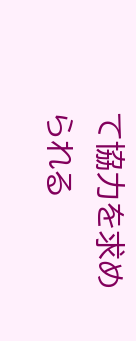て協力を求められる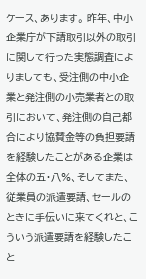ケース、あります。 昨年、中小企業庁が下請取引以外の取引に関して行った実態調査によりましても、受注側の中小企業と発注側の小売業者との取引において、発注側の自己都合により協賛金等の負担要請を経験したことがある企業は全体の五・八%、そしてまた、従業員の派遣要請、セールのときに手伝いに来てくれと、こういう派遣要請を経験したこと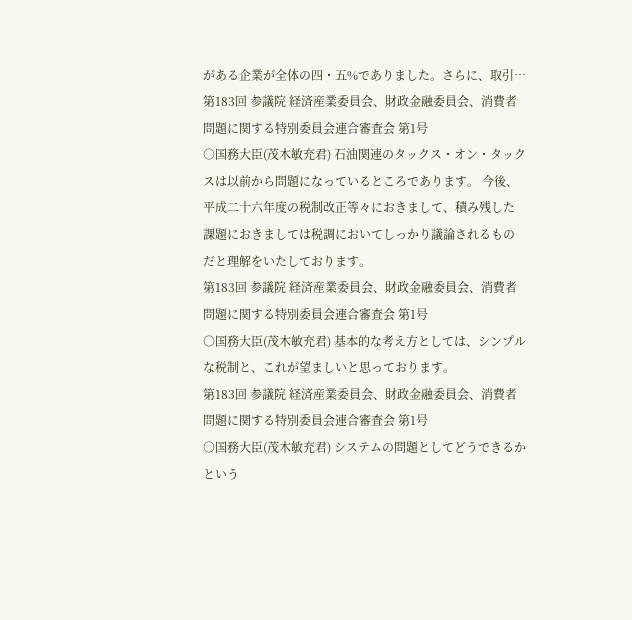がある企業が全体の四・五%でありました。さらに、取引…
第183回 参議院 経済産業委員会、財政金融委員会、消費者問題に関する特別委員会連合審査会 第1号
○国務大臣(茂木敏充君) 石油関連のタックス・オン・タックスは以前から問題になっているところであります。 今後、平成二十六年度の税制改正等々におきまして、積み残した課題におきましては税調においてしっかり議論されるものだと理解をいたしております。
第183回 参議院 経済産業委員会、財政金融委員会、消費者問題に関する特別委員会連合審査会 第1号
○国務大臣(茂木敏充君) 基本的な考え方としては、シンプルな税制と、これが望ましいと思っております。
第183回 参議院 経済産業委員会、財政金融委員会、消費者問題に関する特別委員会連合審査会 第1号
○国務大臣(茂木敏充君) システムの問題としてどうできるかという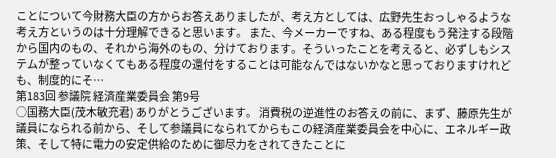ことについて今財務大臣の方からお答えありましたが、考え方としては、広野先生おっしゃるような考え方というのは十分理解できると思います。 また、今メーカーですね、ある程度もう発注する段階から国内のもの、それから海外のもの、分けております。そういったことを考えると、必ずしもシステムが整っていなくてもある程度の還付をすることは可能なんではないかなと思っておりますけれども、制度的にそ…
第183回 参議院 経済産業委員会 第9号
○国務大臣(茂木敏充君) ありがとうございます。 消費税の逆進性のお答えの前に、まず、藤原先生が議員になられる前から、そして参議員になられてからもこの経済産業委員会を中心に、エネルギー政策、そして特に電力の安定供給のために御尽力をされてきたことに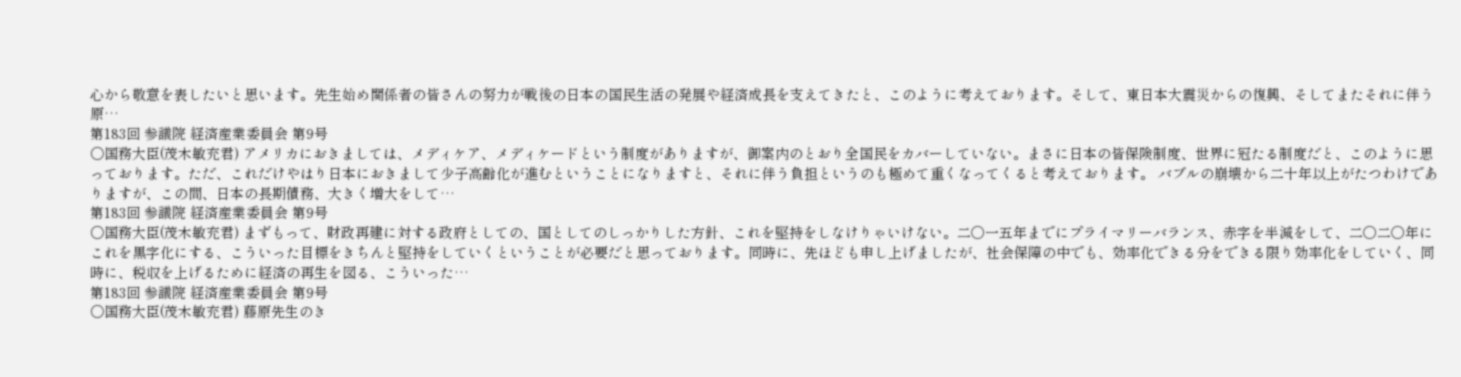心から敬意を表したいと思います。先生始め関係者の皆さんの努力が戦後の日本の国民生活の発展や経済成長を支えてきたと、このように考えております。そして、東日本大震災からの復興、そしてまたそれに伴う原…
第183回 参議院 経済産業委員会 第9号
○国務大臣(茂木敏充君) アメリカにおきましては、メディケア、メディケードという制度がありますが、御案内のとおり全国民をカバーしていない。まさに日本の皆保険制度、世界に冠たる制度だと、このように思っております。ただ、これだけやはり日本におきまして少子高齢化が進むということになりますと、それに伴う負担というのも極めて重くなってくると考えております。 バブルの崩壊から二十年以上がたつわけでありますが、この間、日本の長期債務、大きく増大をして…
第183回 参議院 経済産業委員会 第9号
○国務大臣(茂木敏充君) まずもって、財政再建に対する政府としての、国としてのしっかりした方針、これを堅持をしなけりゃいけない。二〇一五年までにプライマリーバランス、赤字を半減をして、二〇二〇年にこれを黒字化にする、こういった目標をきちんと堅持をしていくということが必要だと思っております。同時に、先ほども申し上げましたが、社会保障の中でも、効率化できる分をできる限り効率化をしていく、同時に、税収を上げるために経済の再生を図る、こういった…
第183回 参議院 経済産業委員会 第9号
○国務大臣(茂木敏充君) 藤原先生のき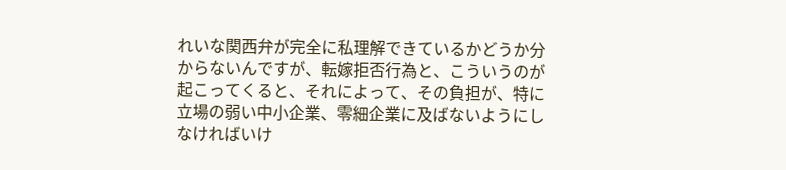れいな関西弁が完全に私理解できているかどうか分からないんですが、転嫁拒否行為と、こういうのが起こってくると、それによって、その負担が、特に立場の弱い中小企業、零細企業に及ばないようにしなければいけ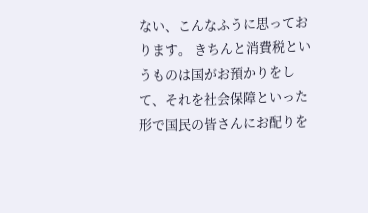ない、こんなふうに思っております。 きちんと消費税というものは国がお預かりをして、それを社会保障といった形で国民の皆さんにお配りを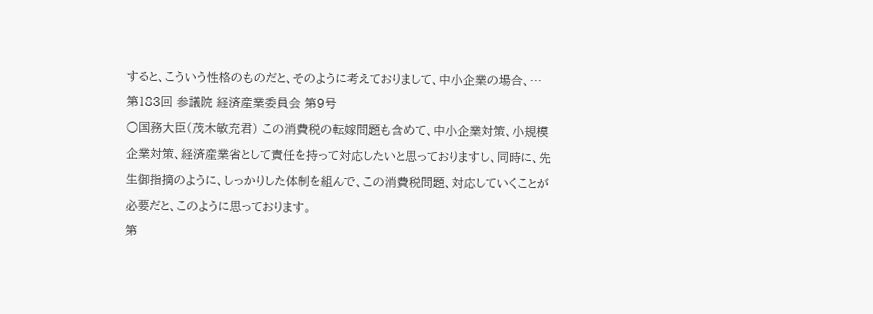すると、こういう性格のものだと、そのように考えておりまして、中小企業の場合、…
第183回 参議院 経済産業委員会 第9号
○国務大臣(茂木敏充君) この消費税の転嫁問題も含めて、中小企業対策、小規模企業対策、経済産業省として責任を持って対応したいと思っておりますし、同時に、先生御指摘のように、しっかりした体制を組んで、この消費税問題、対応していくことが必要だと、このように思っております。
第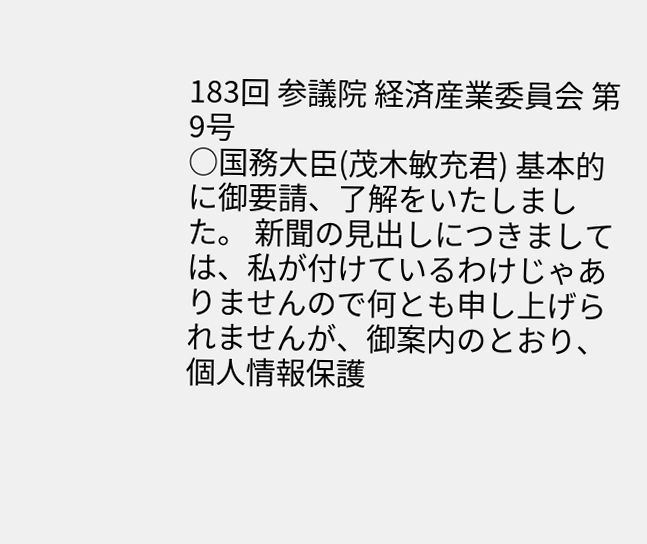183回 参議院 経済産業委員会 第9号
○国務大臣(茂木敏充君) 基本的に御要請、了解をいたしました。 新聞の見出しにつきましては、私が付けているわけじゃありませんので何とも申し上げられませんが、御案内のとおり、個人情報保護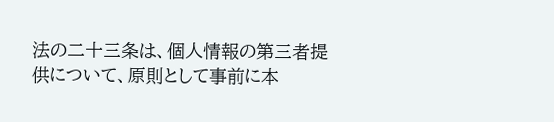法の二十三条は、個人情報の第三者提供について、原則として事前に本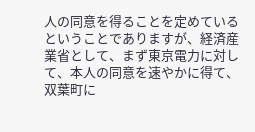人の同意を得ることを定めているということでありますが、経済産業省として、まず東京電力に対して、本人の同意を速やかに得て、双葉町に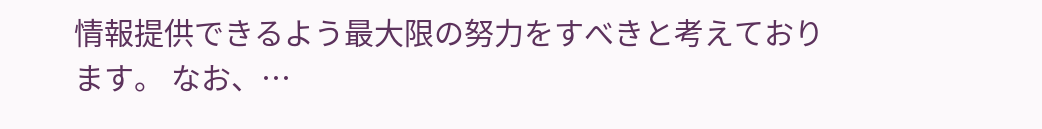情報提供できるよう最大限の努力をすべきと考えております。 なお、…